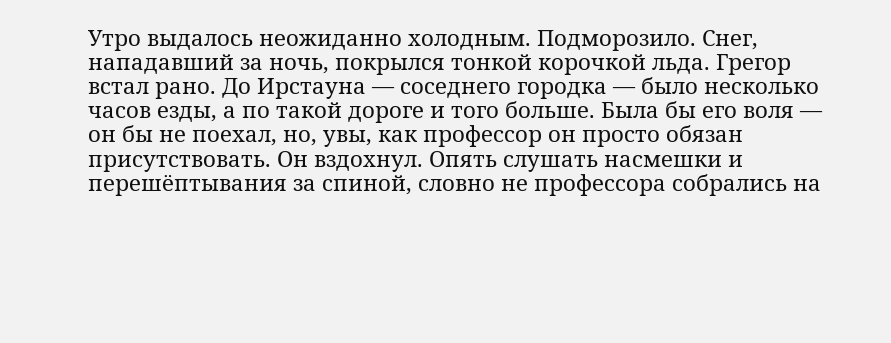Утро выдалось неожиданно холодным. Подморозило. Снег, нападавший за ночь, покрылся тонкой корочкой льда. Грегор встал рано. До Ирстауна — соседнего городка — было несколько часов езды, а по такой дороге и того больше. Была бы его воля — он бы не поехал, но, увы, как профессор он просто обязан присутствовать. Он вздохнул. Опять слушать насмешки и перешёптывания за спиной, словно не профессора собрались на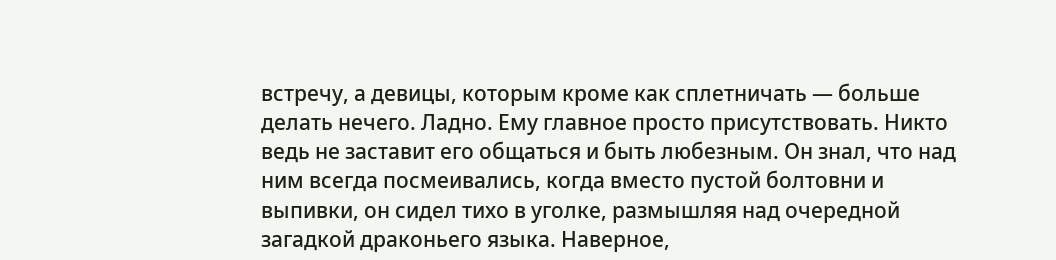встречу, а девицы, которым кроме как сплетничать — больше делать нечего. Ладно. Ему главное просто присутствовать. Никто ведь не заставит его общаться и быть любезным. Он знал, что над ним всегда посмеивались, когда вместо пустой болтовни и выпивки, он сидел тихо в уголке, размышляя над очередной загадкой драконьего языка. Наверное,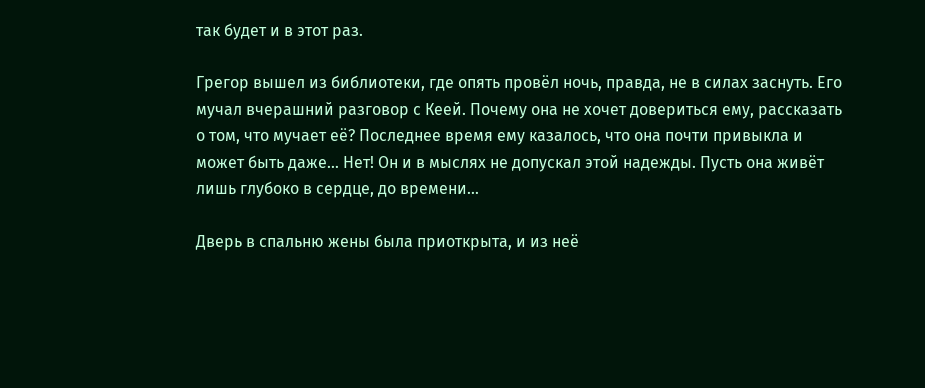так будет и в этот раз.

Грегор вышел из библиотеки, где опять провёл ночь, правда, не в силах заснуть. Его мучал вчерашний разговор с Кеей. Почему она не хочет довериться ему, рассказать о том, что мучает её? Последнее время ему казалось, что она почти привыкла и может быть даже… Нет! Он и в мыслях не допускал этой надежды. Пусть она живёт лишь глубоко в сердце, до времени…

Дверь в спальню жены была приоткрыта, и из неё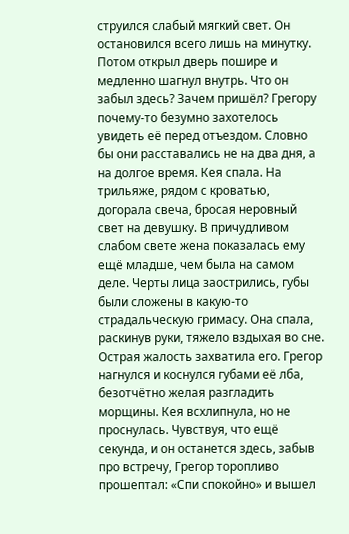струился слабый мягкий свет. Он остановился всего лишь на минутку. Потом открыл дверь пошире и медленно шагнул внутрь. Что он забыл здесь? Зачем пришёл? Грегору почему-то безумно захотелось увидеть её перед отъездом. Словно бы они расставались не на два дня, а на долгое время. Кея спала. На трильяже, рядом с кроватью, догорала свеча, бросая неровный свет на девушку. В причудливом слабом свете жена показалась ему ещё младше, чем была на самом деле. Черты лица заострились, губы были сложены в какую-то страдальческую гримасу. Она спала, раскинув руки, тяжело вздыхая во сне. Острая жалость захватила его. Грегор нагнулся и коснулся губами её лба, безотчётно желая разгладить морщины. Кея всхлипнула, но не проснулась. Чувствуя, что ещё секунда, и он останется здесь, забыв про встречу, Грегор торопливо прошептал: «Спи спокойно» и вышел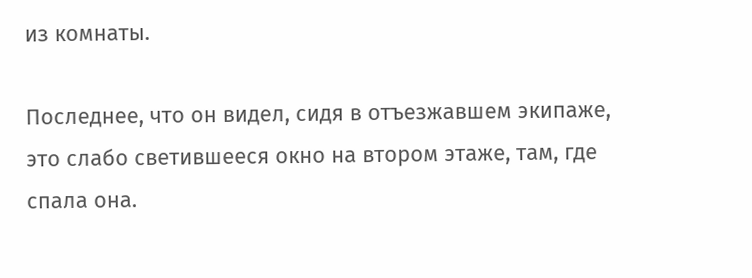из комнаты.

Последнее, что он видел, сидя в отъезжавшем экипаже, это слабо светившееся окно на втором этаже, там, где спала она.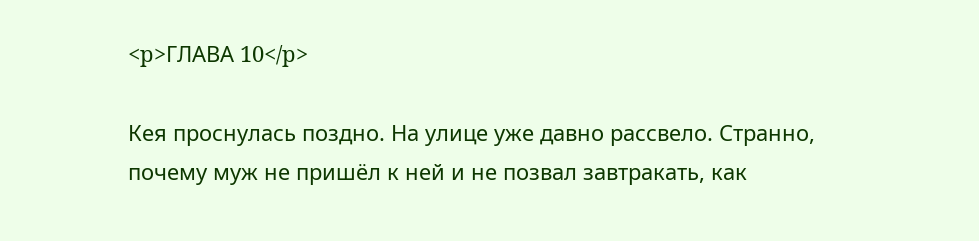<p>ГЛАВА 10</p>

Кея проснулась поздно. На улице уже давно рассвело. Странно, почему муж не пришёл к ней и не позвал завтракать, как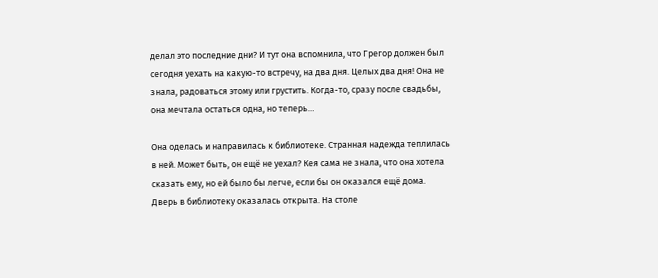делал это последние дни? И тут она вспомнила, что Грегор должен был сегодня уехать на какую-то встречу, на два дня. Целых два дня! Она не знала, радоваться этому или грустить. Когда-то, сразу после свадьбы, она мечтала остаться одна, но теперь…

Она оделась и направилась к библиотеке. Странная надежда теплилась в ней. Может быть, он ещё не уехал? Кея сама не знала, что она хотела сказать ему, но ей было бы легче, если бы он оказался ещё дома. Дверь в библиотеку оказалась открыта. На столе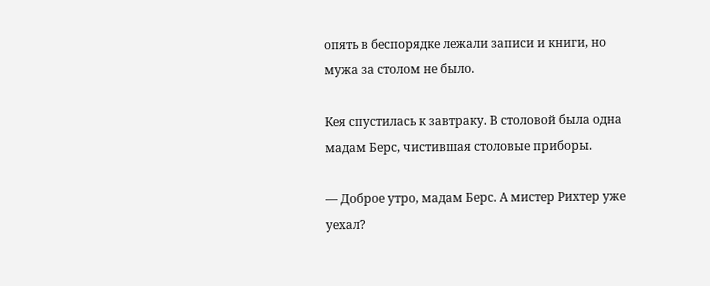опять в беспорядке лежали записи и книги, но мужа за столом не было.

Кея спустилась к завтраку. В столовой была одна мадам Берс, чистившая столовые приборы.

— Доброе утро, мадам Берс. А мистер Рихтер уже уехал?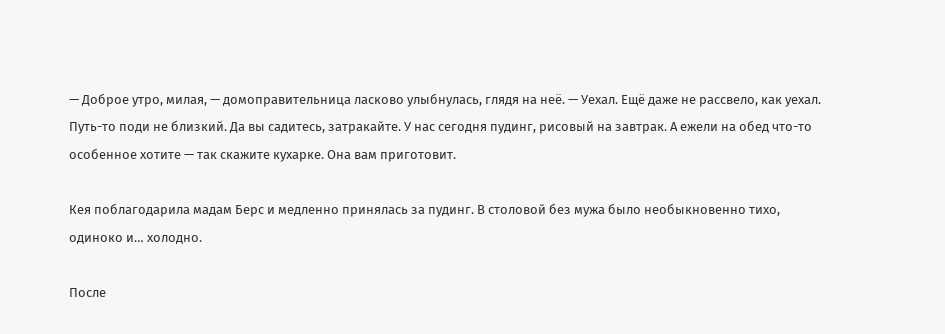— Доброе утро, милая, — домоправительница ласково улыбнулась, глядя на неё. — Уехал. Ещё даже не рассвело, как уехал. Путь-то поди не близкий. Да вы садитесь, затракайте. У нас сегодня пудинг, рисовый на завтрак. А ежели на обед что-то особенное хотите — так скажите кухарке. Она вам приготовит.

Кея поблагодарила мадам Берс и медленно принялась за пудинг. В столовой без мужа было необыкновенно тихо, одиноко и… холодно.

После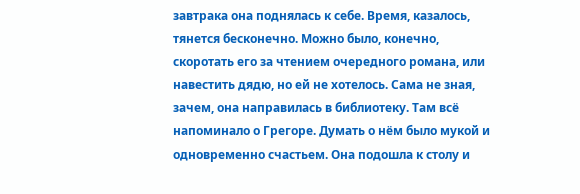завтрака она поднялась к себе. Время, казалось, тянется бесконечно. Можно было, конечно, скоротать его за чтением очередного романа, или навестить дядю, но ей не хотелось. Сама не зная, зачем, она направилась в библиотеку. Там всё напоминало о Грегоре. Думать о нём было мукой и одновременно счастьем. Она подошла к столу и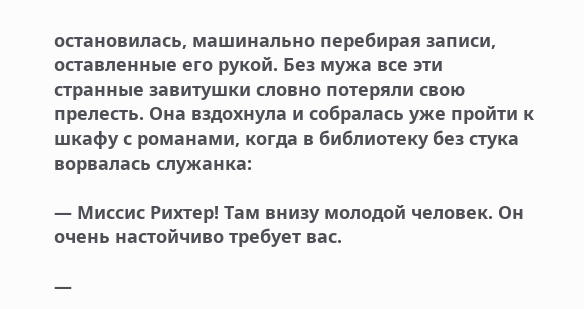остановилась, машинально перебирая записи, оставленные его рукой. Без мужа все эти странные завитушки словно потеряли свою прелесть. Она вздохнула и собралась уже пройти к шкафу с романами, когда в библиотеку без стука ворвалась служанка:

— Миссис Рихтер! Там внизу молодой человек. Он очень настойчиво требует вас.

—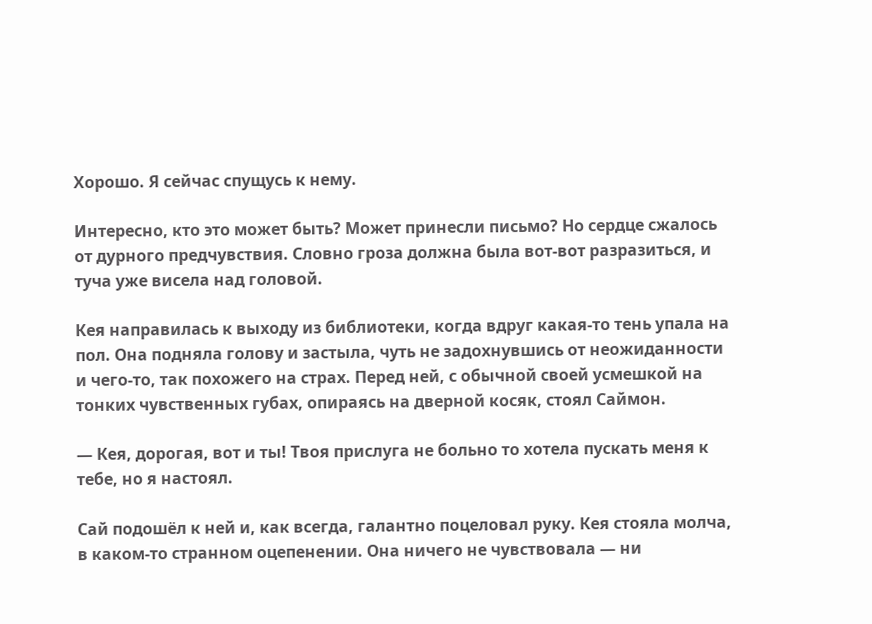Хорошо. Я сейчас спущусь к нему.

Интересно, кто это может быть? Может принесли письмо? Но сердце сжалось от дурного предчувствия. Словно гроза должна была вот-вот разразиться, и туча уже висела над головой.

Кея направилась к выходу из библиотеки, когда вдруг какая-то тень упала на пол. Она подняла голову и застыла, чуть не задохнувшись от неожиданности и чего-то, так похожего на страх. Перед ней, с обычной своей усмешкой на тонких чувственных губах, опираясь на дверной косяк, стоял Саймон.

— Кея, дорогая, вот и ты! Твоя прислуга не больно то хотела пускать меня к тебе, но я настоял.

Сай подошёл к ней и, как всегда, галантно поцеловал руку. Кея стояла молча, в каком-то странном оцепенении. Она ничего не чувствовала — ни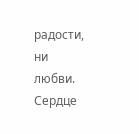радости, ни любви. Сердце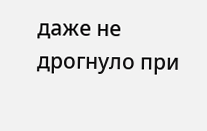даже не дрогнуло при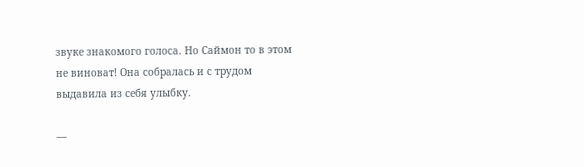звуке знакомого голоса. Но Саймон то в этом не виноват! Она собралась и с трудом выдавила из себя улыбку.

—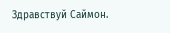Здравствуй Саймон.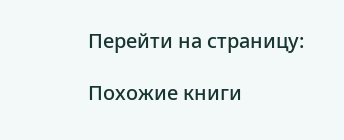Перейти на страницу:

Похожие книги